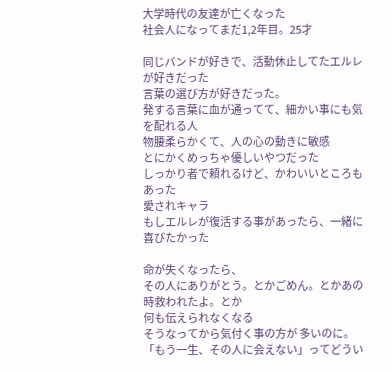大学時代の友達が亡くなった
社会人になってまだ1,2年目。25才

同じバンドが好きで、活動休止してたエルレが好きだった
言葉の選び方が好きだった。
発する言葉に血が通ってて、細かい事にも気を配れる人
物腰柔らかくて、人の心の動きに敏感
とにかくめっちゃ優しいやつだった
しっかり者で頼れるけど、かわいいところもあった
愛されキャラ
もしエルレが復活する事があったら、一緒に喜びたかった

命が失くなったら、
その人にありがとう。とかごめん。とかあの時救われたよ。とか
何も伝えられなくなる
そうなってから気付く事の方が 多いのに。
「もう一生、その人に会えない」ってどうい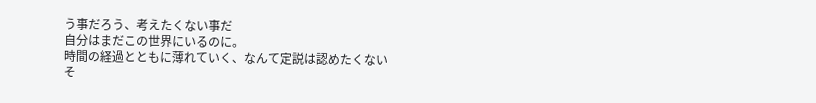う事だろう、考えたくない事だ
自分はまだこの世界にいるのに。
時間の経過とともに薄れていく、なんて定説は認めたくない
そ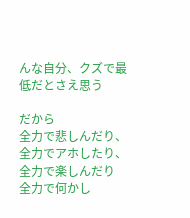んな自分、クズで最低だとさえ思う

だから
全力で悲しんだり、全力でアホしたり、全力で楽しんだり
全力で何かし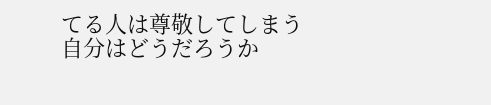てる人は尊敬してしまう
自分はどうだろうか